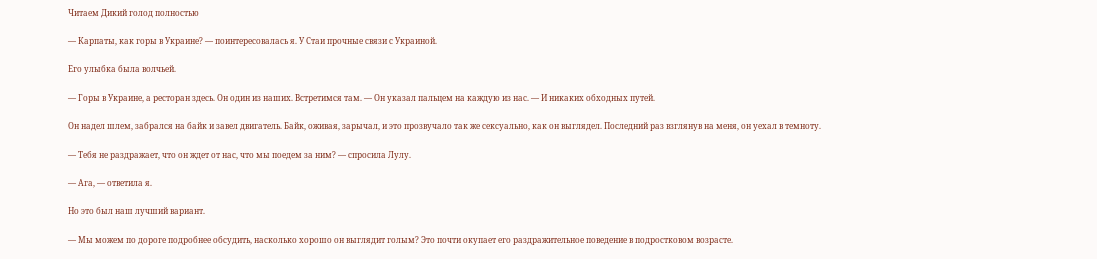Читаем Дикий голод полностью

— Карпаты, как горы в Украине? — поинтересовалась я. У Стаи прочные связи с Украиной.

Его улыбка была волчьей.

— Горы в Украине, а ресторан здесь. Он один из наших. Встретимся там. — Он указал пальцем на каждую из нас. — И никаких обходных путей.

Он надел шлем, забрался на байк и завел двигатель. Байк, оживая, зарычал, и это прозвучало так же сексуально, как он выглядел. Последний раз взглянув на меня, он уехал в темноту.

— Тебя не раздражает, что он ждет от нас, что мы поедем за ним? — спросила Лулу.

— Ага, — ответила я.

Но это был наш лучший вариант.

— Мы можем по дороге подробнее обсудить, насколько хорошо он выглядит голым? Это почти окупает его раздражительное поведение в подростковом возрасте.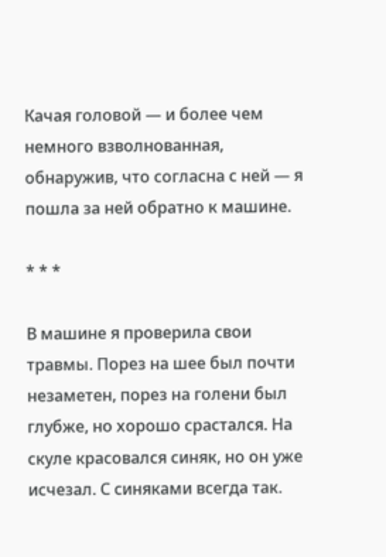Качая головой — и более чем немного взволнованная, обнаружив, что согласна с ней — я пошла за ней обратно к машине.

* * *

В машине я проверила свои травмы. Порез на шее был почти незаметен, порез на голени был глубже, но хорошо срастался. На скуле красовался синяк, но он уже исчезал. С синяками всегда так.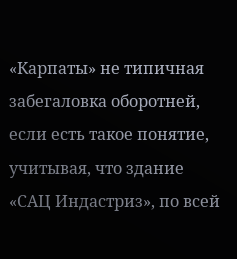«Карпаты» не типичная забегаловка оборотней, если есть такое понятие, учитывая, что здание «САЦ Индастриз», по всей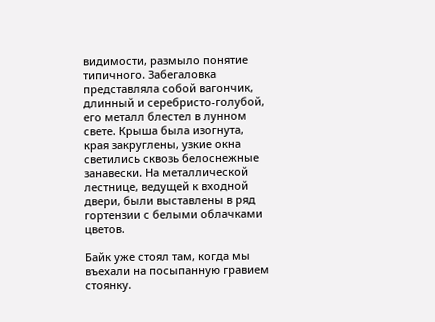видимости, размыло понятие типичного. Забегаловка представляла собой вагончик, длинный и серебристо-голубой, его металл блестел в лунном свете. Крыша была изогнута, края закруглены, узкие окна светились сквозь белоснежные занавески. На металлической лестнице, ведущей к входной двери, были выставлены в ряд гортензии с белыми облачками цветов.

Байк уже стоял там, когда мы въехали на посыпанную гравием стоянку.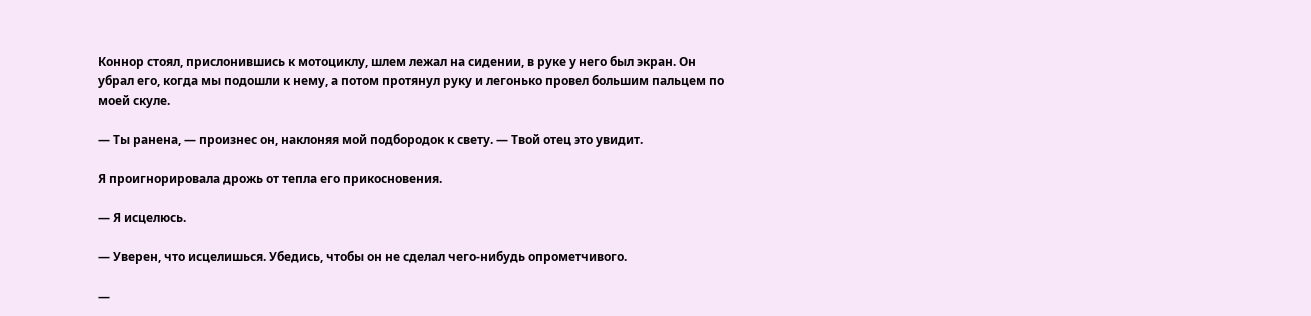Коннор стоял, прислонившись к мотоциклу, шлем лежал на сидении, в руке у него был экран. Он убрал его, когда мы подошли к нему, а потом протянул руку и легонько провел большим пальцем по моей скуле.

— Ты ранена, — произнес он, наклоняя мой подбородок к свету. — Твой отец это увидит.

Я проигнорировала дрожь от тепла его прикосновения.

— Я исцелюсь.

— Уверен, что исцелишься. Убедись, чтобы он не сделал чего-нибудь опрометчивого.

—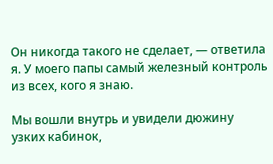Он никогда такого не сделает, — ответила я. У моего папы самый железный контроль из всех, кого я знаю.

Мы вошли внутрь и увидели дюжину узких кабинок,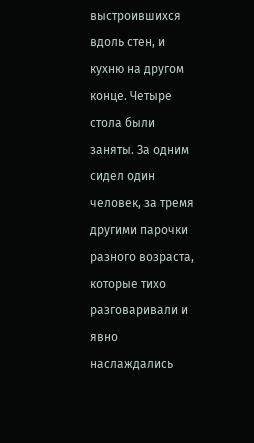выстроившихся вдоль стен, и кухню на другом конце. Четыре стола были заняты. За одним сидел один человек, за тремя другими парочки разного возраста, которые тихо разговаривали и явно наслаждались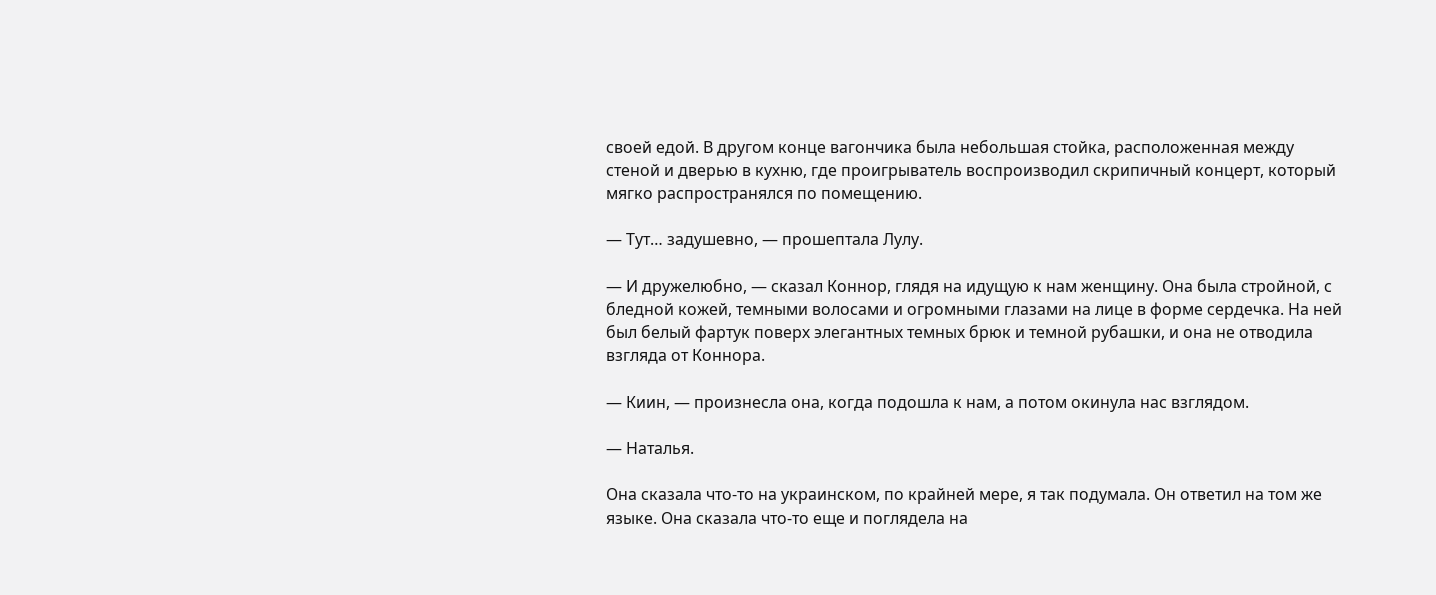своей едой. В другом конце вагончика была небольшая стойка, расположенная между стеной и дверью в кухню, где проигрыватель воспроизводил скрипичный концерт, который мягко распространялся по помещению.

— Тут… задушевно, — прошептала Лулу.

— И дружелюбно, — сказал Коннор, глядя на идущую к нам женщину. Она была стройной, с бледной кожей, темными волосами и огромными глазами на лице в форме сердечка. На ней был белый фартук поверх элегантных темных брюк и темной рубашки, и она не отводила взгляда от Коннора.

— Киин, — произнесла она, когда подошла к нам, а потом окинула нас взглядом.

— Наталья.

Она сказала что-то на украинском, по крайней мере, я так подумала. Он ответил на том же языке. Она сказала что-то еще и поглядела на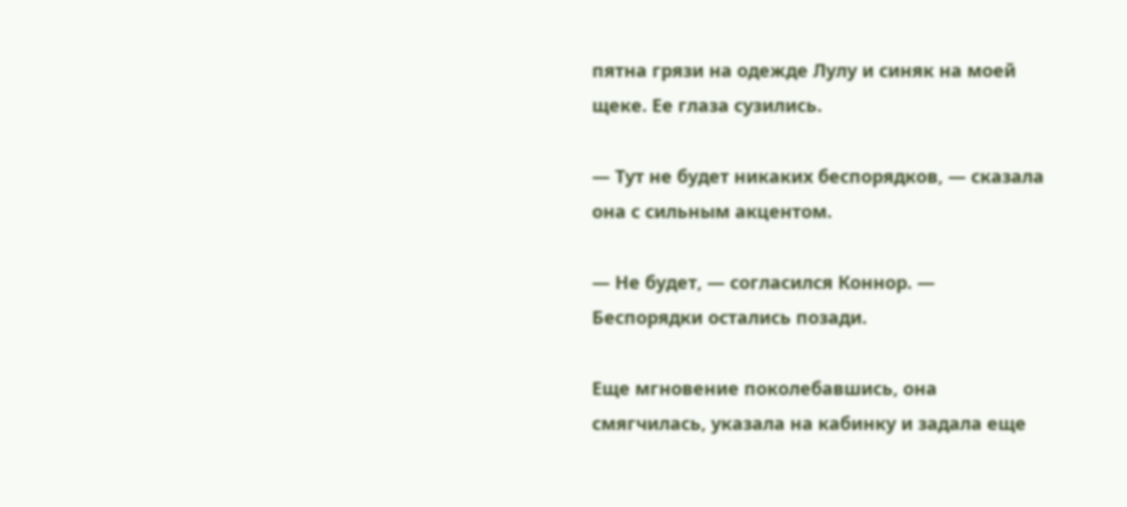пятна грязи на одежде Лулу и синяк на моей щеке. Ее глаза сузились.

— Тут не будет никаких беспорядков, — сказала она с сильным акцентом.

— Не будет, — согласился Коннор. — Беспорядки остались позади.

Еще мгновение поколебавшись, она смягчилась, указала на кабинку и задала еще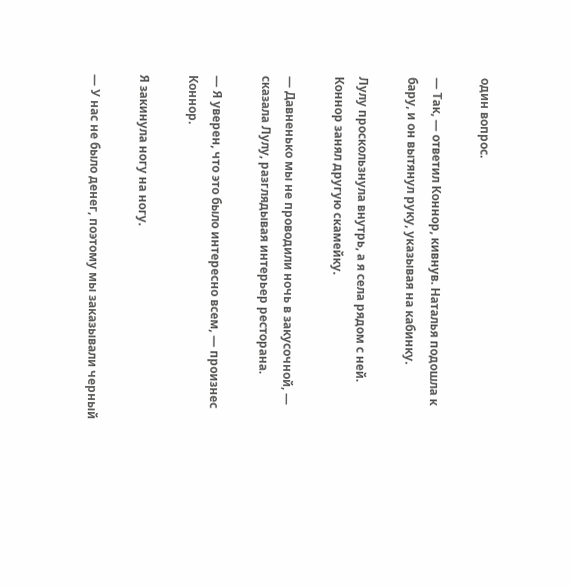один вопрос.

— Так, — ответил Коннор, кивнув. Наталья подошла к бару, и он вытянул руку, указывая на кабинку.

Лулу проскользнула внутрь, а я села рядом с ней. Коннор занял другую скамейку.

— Давненько мы не проводили ночь в закусочной, — сказала Лулу, разглядывая интерьер ресторана.

— Я уверен, что это было интересно всем, — произнес Коннор.

Я закинула ногу на ногу.

— У нас не было денег, поэтому мы заказывали черный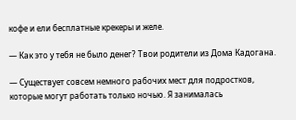кофе и ели бесплатные крекеры и желе.

— Как это у тебя не было денег? Твои родители из Дома Кадогана.

— Существует совсем немного рабочих мест для подростков, которые могут работать только ночью. Я занималась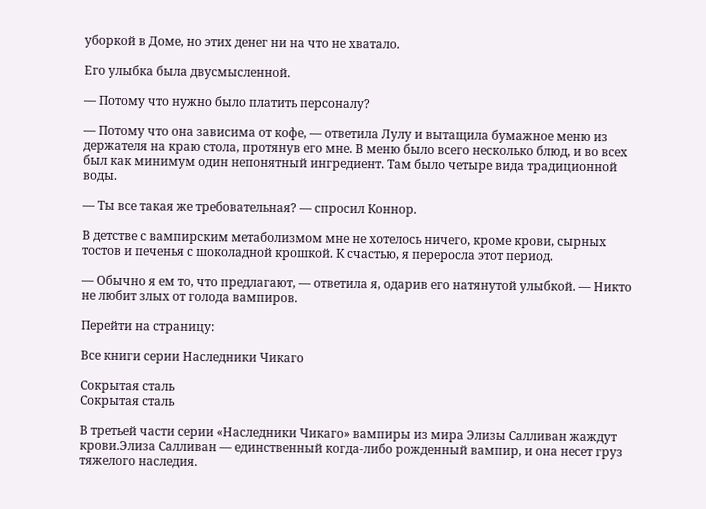уборкой в Доме, но этих денег ни на что не хватало.

Его улыбка была двусмысленной.

— Потому что нужно было платить персоналу?

— Потому что она зависима от кофе, — ответила Лулу и вытащила бумажное меню из держателя на краю стола, протянув его мне. В меню было всего несколько блюд, и во всех был как минимум один непонятный ингредиент. Там было четыре вида традиционной воды.

— Ты все такая же требовательная? — спросил Коннор.

В детстве с вампирским метаболизмом мне не хотелось ничего, кроме крови, сырных тостов и печенья с шоколадной крошкой. К счастью, я переросла этот период.

— Обычно я ем то, что предлагают, — ответила я, одарив его натянутой улыбкой. — Никто не любит злых от голода вампиров.

Перейти на страницу:

Все книги серии Наследники Чикаго

Сокрытая сталь
Сокрытая сталь

В третьей части серии «Наследники Чикаго» вампиры из мира Элизы Салливан жаждут крови.Элиза Салливан — единственный когда-либо рожденный вампир, и она несет груз тяжелого наследия.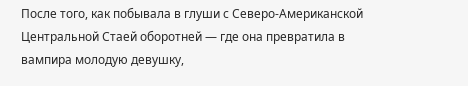После того, как побывала в глуши с Северо-Американской Центральной Стаей оборотней — где она превратила в вампира молодую девушку,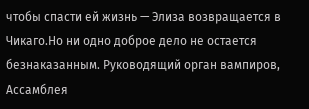чтобы спасти ей жизнь — Элиза возвращается в Чикаго.Но ни одно доброе дело не остается безнаказанным. Руководящий орган вампиров, Ассамблея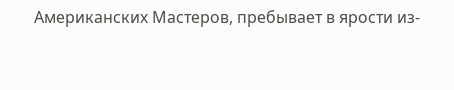Американских Мастеров, пребывает в ярости из-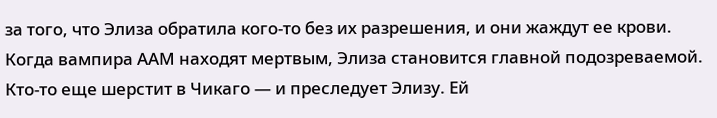за того, что Элиза обратила кого-то без их разрешения, и они жаждут ее крови. Когда вампира ААМ находят мертвым, Элиза становится главной подозреваемой. Кто-то еще шерстит в Чикаго — и преследует Элизу. Ей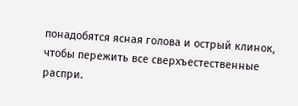понадобятся ясная голова и острый клинок, чтобы пережить все сверхъестественные распри.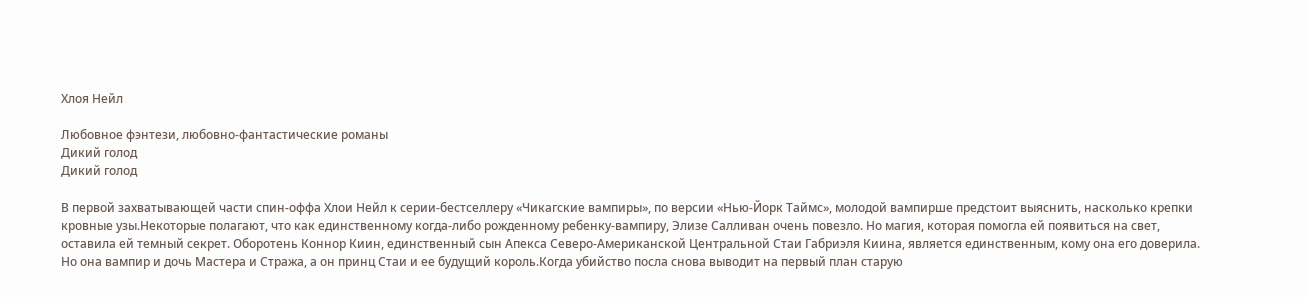Хлоя Нейл

Любовное фэнтези, любовно-фантастические романы
Дикий голод
Дикий голод

В первой захватывающей части спин-оффа Хлои Нейл к серии-бестселлеру «Чикагские вампиры», по версии «Нью-Йорк Таймс», молодой вампирше предстоит выяснить, насколько крепки кровные узы.Некоторые полагают, что как единственному когда-либо рожденному ребенку-вампиру, Элизе Салливан очень повезло. Но магия, которая помогла ей появиться на свет, оставила ей темный секрет. Оборотень Коннор Киин, единственный сын Апекса Северо-Американской Центральной Стаи Габриэля Киина, является единственным, кому она его доверила. Но она вампир и дочь Мастера и Стража, а он принц Стаи и ее будущий король.Когда убийство посла снова выводит на первый план старую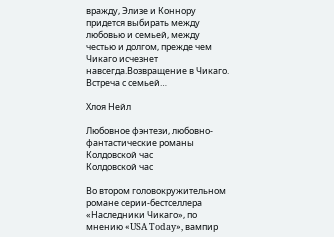вражду, Элизе и Коннору придется выбирать между любовью и семьей, между честью и долгом, прежде чем Чикаго исчезнет навсегда.Возвращение в Чикаго. Встреча с семьей…

Хлоя Нейл

Любовное фэнтези, любовно-фантастические романы
Колдовской час
Колдовской час

Во втором головокружительном романе серии-бестселлера «Наследники Чикаго», по мнению «USA Today», вампир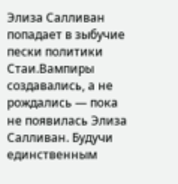Элиза Салливан попадает в зыбучие пески политики Стаи.Вампиры создавались, а не рождались — пока не появилась Элиза Салливан. Будучи единственным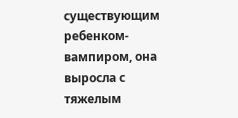существующим ребенком-вампиром, она выросла с тяжелым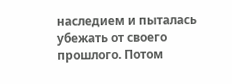наследием и пыталась убежать от своего прошлого. Потом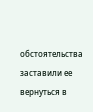обстоятельства заставили ее вернуться в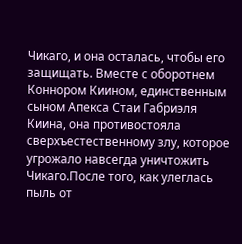Чикаго, и она осталась, чтобы его защищать. Вместе с оборотнем Коннором Киином, единственным сыном Апекса Стаи Габриэля Киина, она противостояла сверхъестественному злу, которое угрожало навсегда уничтожить Чикаго.После того, как улеглась пыль от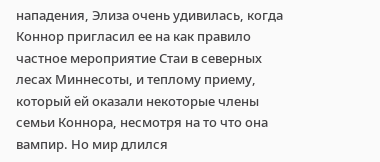нападения, Элиза очень удивилась, когда Коннор пригласил ее на как правило частное мероприятие Стаи в северных лесах Миннесоты, и теплому приему, который ей оказали некоторые члены семьи Коннора, несмотря на то что она вампир. Но мир длился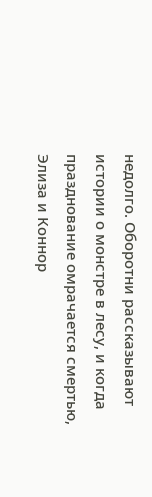недолго. Оборотни рассказывают истории о монстре в лесу, и когда празднование омрачается смертью, Элиза и Коннор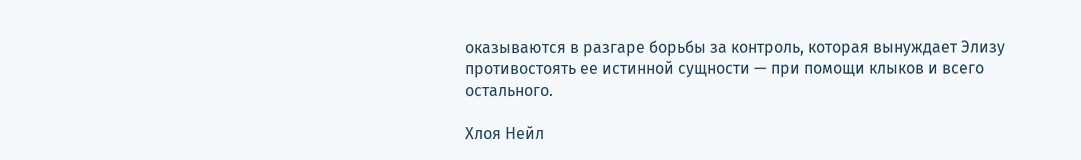оказываются в разгаре борьбы за контроль, которая вынуждает Элизу противостоять ее истинной сущности — при помощи клыков и всего остального.

Хлоя Нейл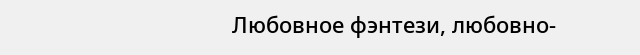Любовное фэнтези, любовно-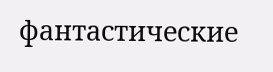фантастические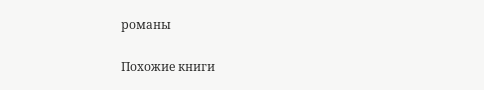романы

Похожие книги